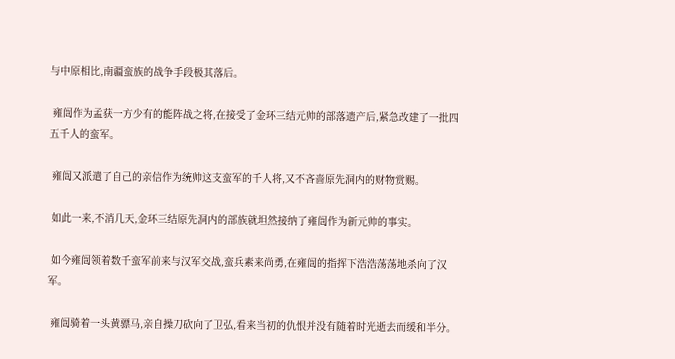与中原相比,南疆蛮族的战争手段极其落后。

 雍闿作为孟获一方少有的能阵战之将,在接受了金环三结元帅的部落遗产后,紧急改建了一批四五千人的蛮军。

 雍闿又派遣了自己的亲信作为统帅这支蛮军的千人将,又不吝啬原先洞内的财物赏赐。

 如此一来,不消几天,金环三结原先洞内的部族就坦然接纳了雍闿作为新元帅的事实。

 如今雍闿领着数千蛮军前来与汉军交战,蛮兵素来尚勇,在雍闿的指挥下浩浩荡荡地杀向了汉军。

 雍闿骑着一头黄骠马,亲自操刀砍向了卫弘,看来当初的仇恨并没有随着时光逝去而缓和半分。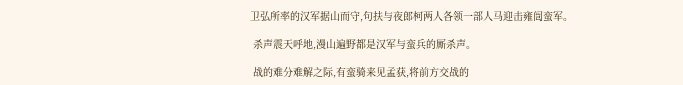卫弘所率的汉军据山而守,句扶与夜郎柯两人各领一部人马迎击雍闿蛮军。

 杀声震天呼地,漫山遍野都是汉军与蛮兵的厮杀声。

 战的难分难解之际,有蛮骑来见孟获,将前方交战的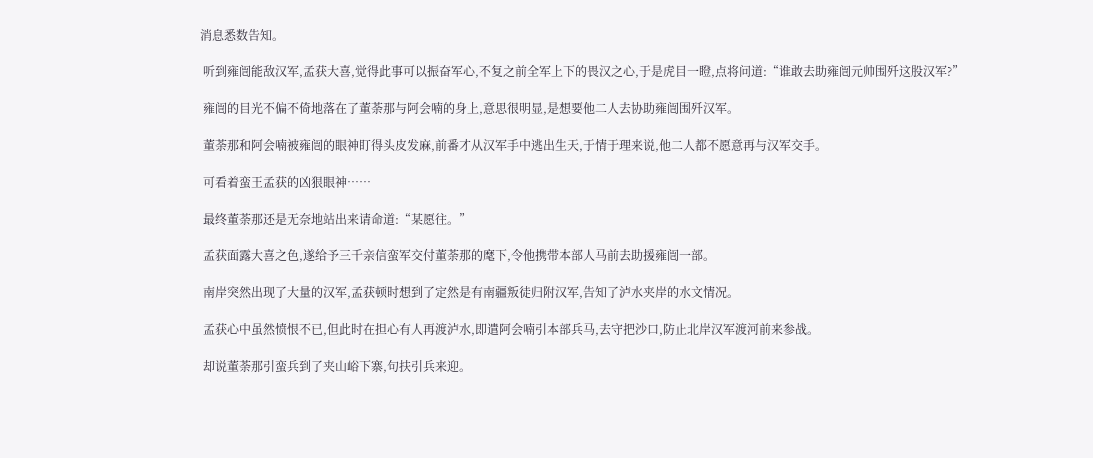消息悉数告知。

 听到雍闿能敌汉军,孟获大喜,觉得此事可以振奋军心,不复之前全军上下的畏汉之心,于是虎目一瞪,点将问道:“谁敢去助雍闿元帅围歼这股汉军?”

 雍闿的目光不偏不倚地落在了董荼那与阿会喃的身上,意思很明显,是想要他二人去协助雍闿围歼汉军。

 董荼那和阿会喃被雍闿的眼神盯得头皮发麻,前番才从汉军手中逃出生天,于情于理来说,他二人都不愿意再与汉军交手。

 可看着蛮王孟获的凶狠眼神……

 最终董荼那还是无奈地站出来请命道:“某愿往。”

 孟获面露大喜之色,遂给予三千亲信蛮军交付董荼那的麾下,令他携带本部人马前去助援雍闿一部。

 南岸突然出现了大量的汉军,孟获顿时想到了定然是有南疆叛徒归附汉军,告知了泸水夹岸的水文情况。

 孟获心中虽然愤恨不已,但此时在担心有人再渡泸水,即遣阿会喃引本部兵马,去守把沙口,防止北岸汉军渡河前来参战。

 却说董荼那引蛮兵到了夹山峪下寨,句扶引兵来迎。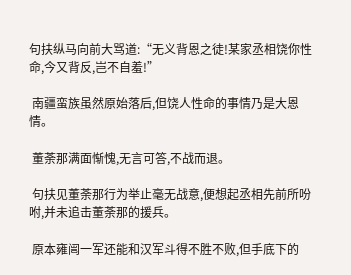句扶纵马向前大骂道:“无义背恩之徒!某家丞相饶你性命,今又背反,岂不自羞!”

 南疆蛮族虽然原始落后,但饶人性命的事情乃是大恩情。

 董荼那满面惭愧,无言可答,不战而退。

 句扶见董荼那行为举止毫无战意,便想起丞相先前所吩咐,并未追击董荼那的援兵。

 原本雍闿一军还能和汉军斗得不胜不败,但手底下的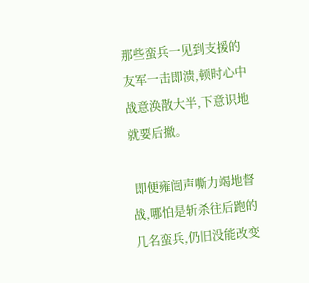那些蛮兵一见到支援的友军一击即溃,顿时心中战意涣散大半,下意识地就要后撤。

 即便雍闿声嘶力竭地督战,哪怕是斩杀往后跑的几名蛮兵,仍旧没能改变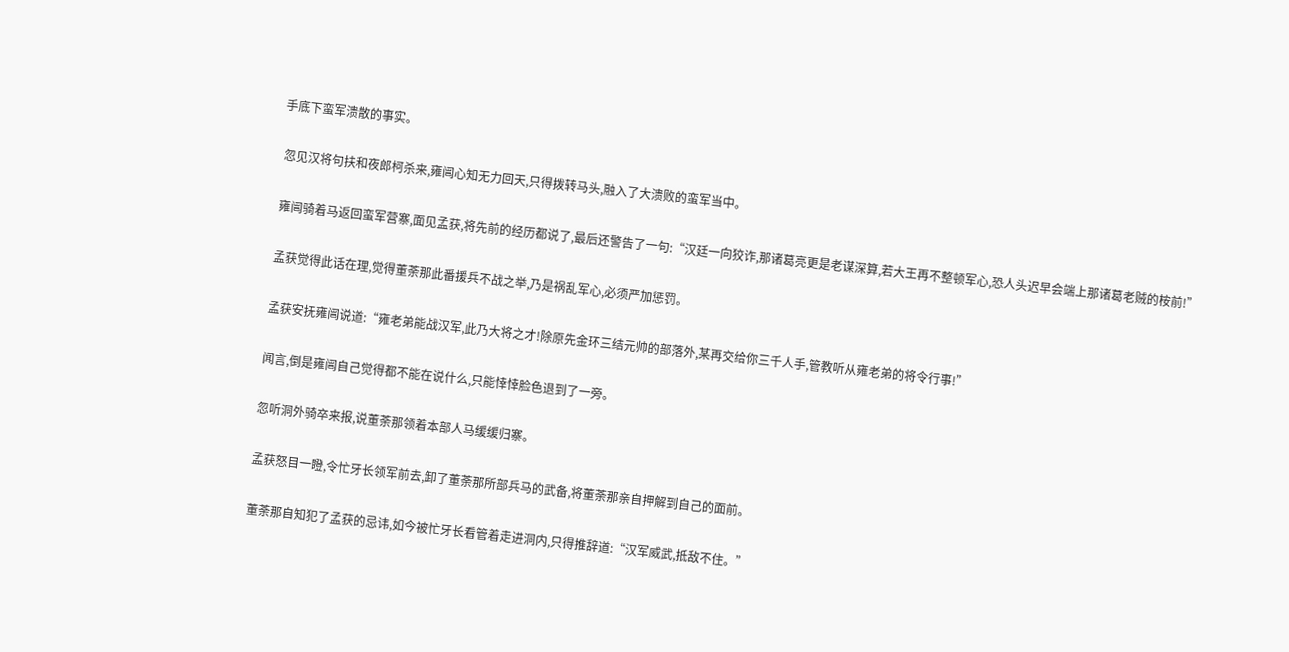手底下蛮军溃散的事实。

 忽见汉将句扶和夜郎柯杀来,雍闿心知无力回天,只得拨转马头,融入了大溃败的蛮军当中。

 雍闿骑着马返回蛮军营寨,面见孟获,将先前的经历都说了,最后还警告了一句:“汉廷一向狡诈,那诸葛亮更是老谋深算,若大王再不整顿军心,恐人头迟早会端上那诸葛老贼的桉前!”

 孟获觉得此话在理,觉得董荼那此番援兵不战之举,乃是祸乱军心,必须严加惩罚。

 孟获安抚雍闿说道:“雍老弟能战汉军,此乃大将之才!除原先金环三结元帅的部落外,某再交给你三千人手,管教听从雍老弟的将令行事!”

 闻言,倒是雍闿自己觉得都不能在说什么,只能悻悻脸色退到了一旁。

 忽听洞外骑卒来报,说董荼那领着本部人马缓缓归寨。

 孟获怒目一瞪,令忙牙长领军前去,卸了董荼那所部兵马的武备,将董荼那亲自押解到自己的面前。

 董荼那自知犯了孟获的忌讳,如今被忙牙长看管着走进洞内,只得推辞道:“汉军威武,抵敌不住。”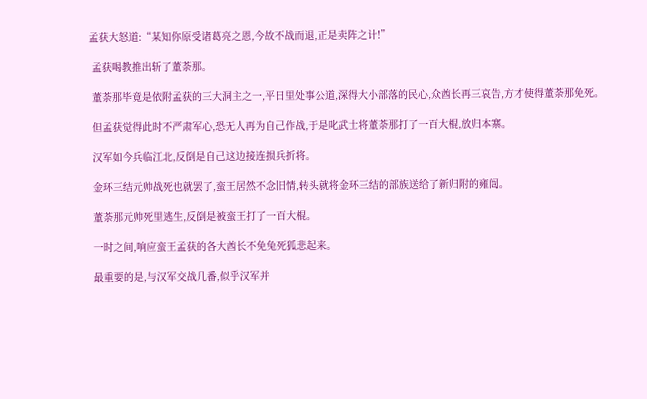孟获大怒道:“某知你原受诸葛亮之恩,今故不战而退,正是卖阵之计!”

 孟获喝教推出斩了董荼那。

 董荼那毕竟是依附孟获的三大洞主之一,平日里处事公道,深得大小部落的民心,众酋长再三哀告,方才使得董荼那免死。

 但孟获觉得此时不严肃军心,恐无人再为自己作战,于是叱武士将董荼那打了一百大棍,放归本寨。

 汉军如今兵临江北,反倒是自己这边接连损兵折将。

 金环三结元帅战死也就罢了,蛮王居然不念旧情,转头就将金环三结的部族送给了新归附的雍闿。

 董荼那元帅死里逃生,反倒是被蛮王打了一百大棍。

 一时之间,响应蛮王孟获的各大酋长不免兔死狐悲起来。

 最重要的是,与汉军交战几番,似乎汉军并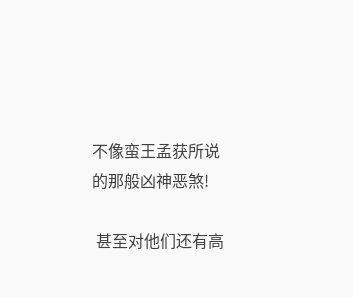不像蛮王孟获所说的那般凶神恶煞!

 甚至对他们还有高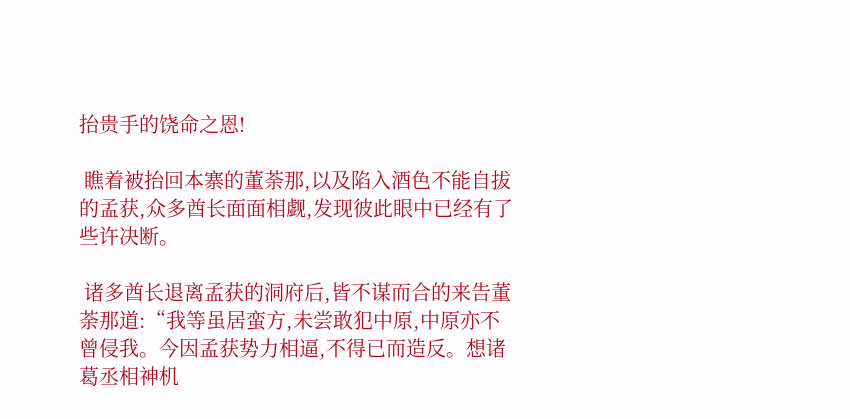抬贵手的饶命之恩!

 瞧着被抬回本寨的董荼那,以及陷入酒色不能自拔的孟获,众多酋长面面相觑,发现彼此眼中已经有了些许决断。

 诸多酋长退离孟获的洞府后,皆不谋而合的来告董荼那道:“我等虽居蛮方,未尝敢犯中原,中原亦不曾侵我。今因孟获势力相逼,不得已而造反。想诸葛丞相神机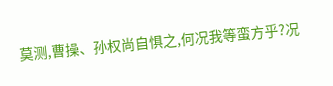莫测,曹操、孙权尚自惧之,何况我等蛮方乎?况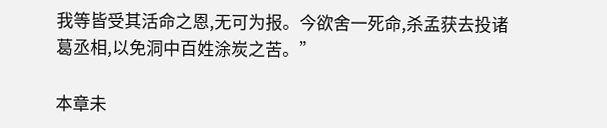我等皆受其活命之恩,无可为报。今欲舍一死命,杀孟获去投诸葛丞相,以免洞中百姓涂炭之苦。”

本章未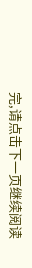完,请点击下一页继续阅读